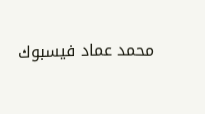محمد عماد فيسبوك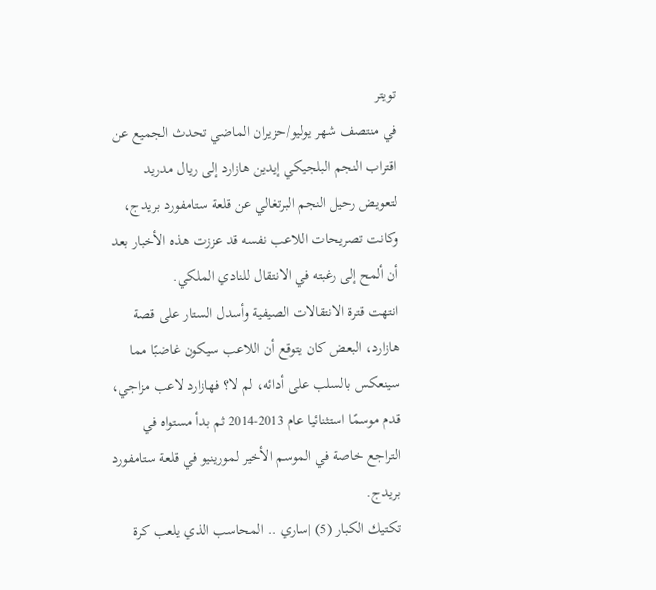تويتر
في منتصف شهر يوليو/حزيران الماضي تحدث الجميع عن اقتراب النجم البلجيكي إيدين هازارد إلى ريال مدريد لتعويض رحيل النجم البرتغالي عن قلعة ستامفورد بريدج، وكانت تصريحات اللاعب نفسه قد عززت هذه الأخبار بعد أن ألمح إلى رغبته في الانتقال للنادي الملكي.
انتهت قترة الانتقالات الصيفية وأسدل الستار على قصة هازارد، البعض كان يتوقع أن اللاعب سيكون غاضبًا مما سينعكس بالسلب على أدائه، لم لا؟ فهازارد لاعب مزاجي، قدم موسمًا استثنائيا عام 2013-2014 ثم بدأ مستواه في التراجع خاصة في الموسم الأخير لمورينيو في قلعة ستامفورد بريدج.
تكتيك الكبار (5) |ساري .. المحاسب الذي يلعب كرة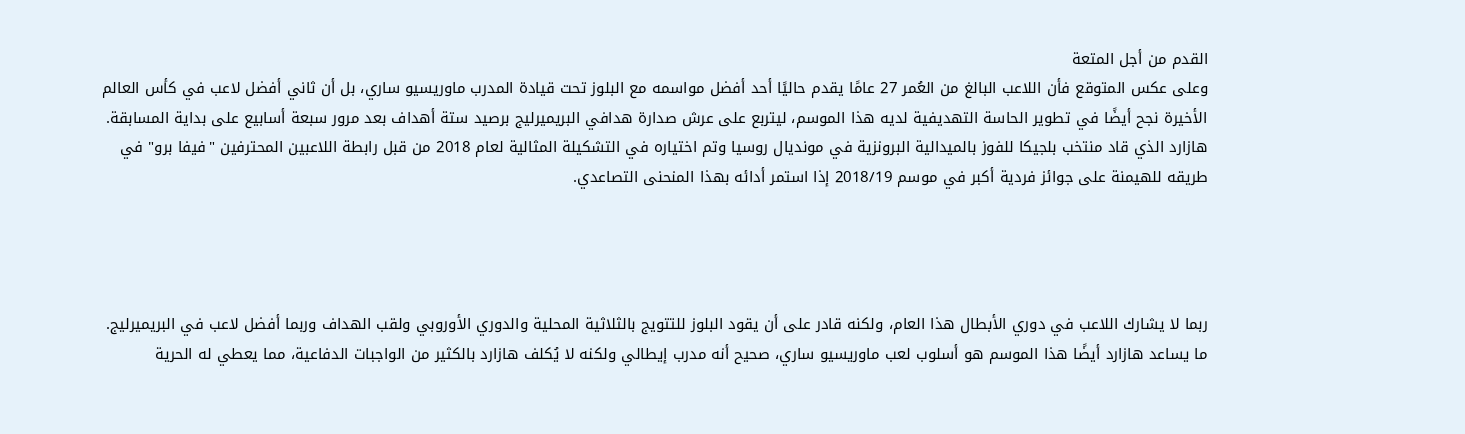القدم من أجل المتعة
وعلى عكس المتوقع فأن اللاعب البالغ من العُمر 27 عامًا يقدم حاليًا أحد أفضل مواسمه مع البلوز تحت قيادة المدرب ماوريسيو ساري، بل أن ثاني أفضل لاعب في كأس العالم الأخيرة نجح أيضًا في تطوير الحاسة التهديفية لديه هذا الموسم، ليتربع على عرش صدارة هدافي البريميرليج برصيد ستة أهداف بعد مرور سبعة أسابيع على بداية المسابقة.
هازارد الذي قاد منتخب بلجيكا للفوز بالميدالية البرونزية في مونديال روسيا وتم اختياره في التشكيلة المثالية لعام 2018 من قبل رابطة اللاعبين المحترفين "فيفا برو" في طريقه للهيمنة على جوائز فردية أكبر في موسم 2018/19 إذا استمر أدائه بهذا المنحنى التصاعدي.




ربما لا يشارك اللاعب في دوري الأبطال هذا العام، ولكنه قادر على أن يقود البلوز للتتويج بالثلاثية المحلية والدوري الأوروبي ولقب الهداف وربما أفضل لاعب في البريميرليج.
ما يساعد هازارد أيضًا هذا الموسم هو أسلوب لعب ماوريسيو ساري، صحيح أنه مدرب إيطالي ولكنه لا يُكلف هازارد بالكثير من الواجبات الدفاعية، مما يعطي له الحرية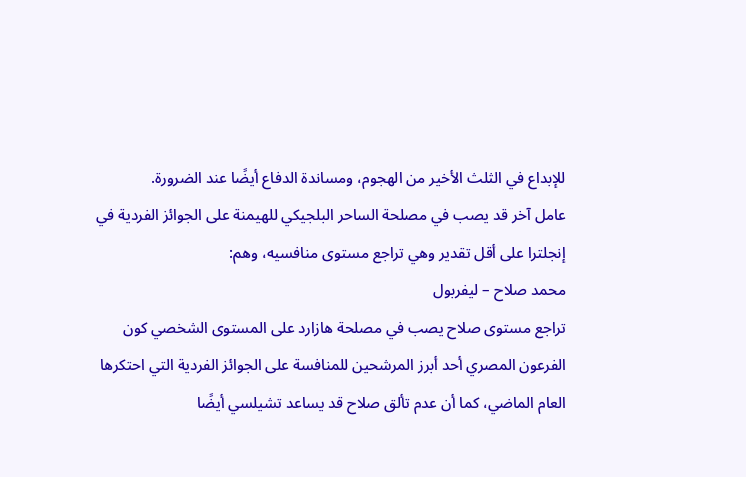للإبداع في الثلث الأخير من الهجوم، ومساندة الدفاع أيضًا عند الضرورة.
عامل آخر قد يصب في مصلحة الساحر البلجيكي للهيمنة على الجوائز الفردية في إنجلترا على أقل تقدير وهي تراجع مستوى منافسيه، وهم:
محمد صلاح – ليفربول
تراجع مستوى صلاح يصب في مصلحة هازارد على المستوى الشخصي كون الفرعون المصري أحد أبرز المرشحين للمنافسة على الجوائز الفردية التي احتكرها العام الماضي، كما أن عدم تألق صلاح قد يساعد تشيلسي أيضًا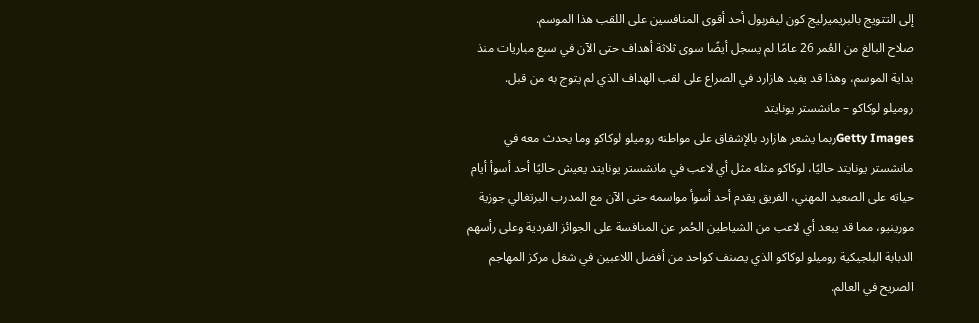إلى التتويج بالبريميرليج كون ليفربول أحد أقوى المنافسين على اللقب هذا الموسم.
صلاح البالغ من العُمر 26 عامًا لم يسجل أيضًا سوى ثلاثة أهداف حتى الآن في سبع مباريات منذ بداية الموسم، وهذا قد يفيد هازارد في الصراع على لقب الهداف الذي لم يتوج به من قبل.
روميلو لوكاكو – مانشستر يونايتد
Getty Imagesربما يشعر هازارد بالإشفاق على مواطنه روميلو لوكاكو وما يحدث معه في مانشستر يونايتد حاليًا، لوكاكو مثله مثل أي لاعب في مانشستر يونايتد يعيش حاليًا أحد أسوأ أيام حياته على الصعيد المهني، الفريق يقدم أحد أسوأ مواسمه حتى الآن مع المدرب البرتغالي جوزية مورينيو، مما قد يبعد أي لاعب من الشياطين الحُمر عن المنافسة على الجوائز الفردية وعلى رأسهم الدبابة البلجيكية روميلو لوكاكو الذي يصنف كواحد من أفضل اللاعبين في شغل مركز المهاجم الصريح في العالم.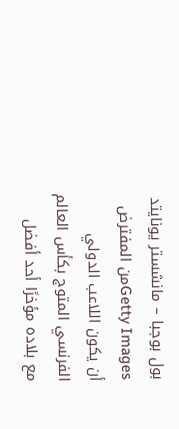بول بوجبا – مانشستر يونايتد
Getty Imagesمن المفترض أن يكون اللاعب الدولي الفرنسي المتوج بكأس العالم مع بلاده مؤخرًا أحد أفضل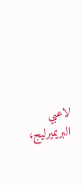لاعبي البريميرليج،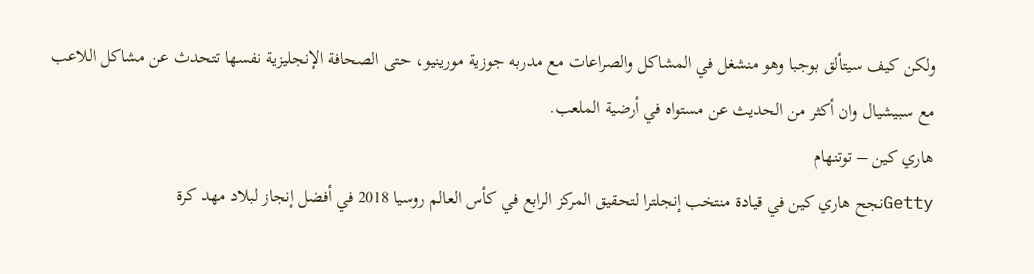ولكن كيف سيتألق بوجبا وهو منشغل في المشاكل والصراعات مع مدربه جوزية مورينيو، حتى الصحافة الإنجليزية نفسها تتحدث عن مشاكل اللاعب مع سبيشيال وان أكثر من الحديث عن مستواه في أرضية الملعب.
هاري كين – توتنهام
Gettyنجح هاري كين في قيادة منتخب إنجلترا لتحقيق المركز الرابع في كأس العالم روسيا 2018 في أفضل إنجاز لبلاد مهد كرة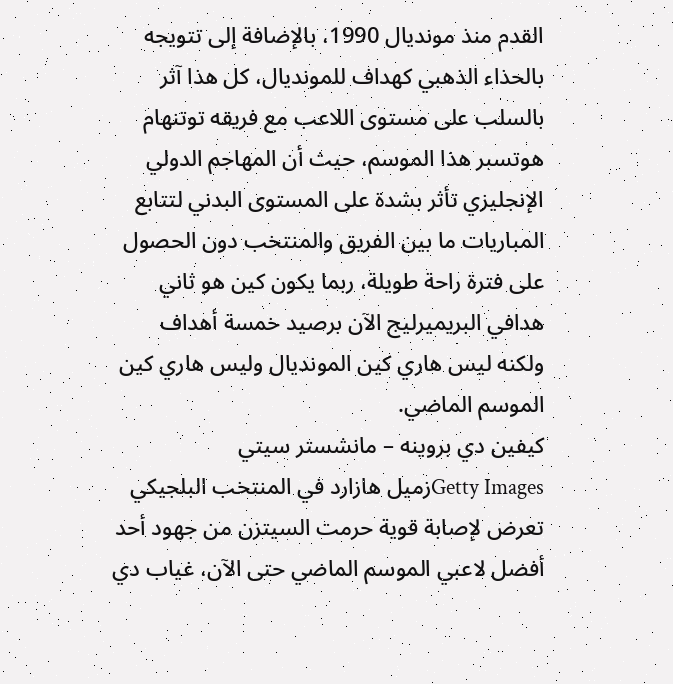القدم منذ مونديال 1990، بالإضافة إلى تتويجه بالحذاء الذهبي كهداف للمونديال، كل هذا آثر بالسلب على مستوى اللاعب مع فريقه توتنهام هوتسبر هذا الموسم، حيث أن المهاجم الدولي الإنجليزي تأثر بشدة على المستوى البدني لتتابع المباريات ما بين الفريق والمنتخب دون الحصول على فترة راحة طويلة، ربما يكون كين هو ثاني هدافي البريميرليج الآن برصيد خمسة أهداف ولكنه ليس هاري كين المونديال وليس هاري كين الموسم الماضي.
كيفين دي بروينه – مانشستر سيتي
Getty Imagesزميل هازارد في المنتخب البلجيكي تعرض لإصابة قوية حرمت السيتزن من جهود أحد أفضل لاعبي الموسم الماضي حتى الآن، غياب دي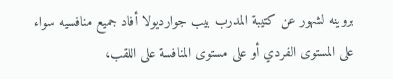بروينه لشهور عن كتيبة المدرب بيب جوارديولا أفاد جميع منافسيه سواء على المستوى الفردي أو على مستوى المنافسة على اللقب،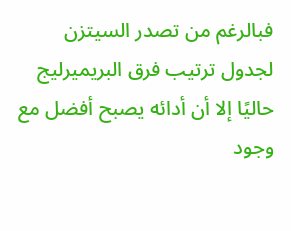فبالرغم من تصدر السيتزن لجدول ترتيب فرق البريميرليج حاليًا إلا أن أدائه يصبح أفضل مع وجود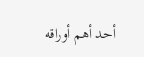أحد أهم أوراقه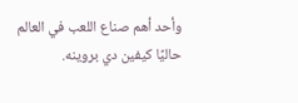وأحد أهم صناع اللعب في العالم حاليًا كيفين دي بروينه.